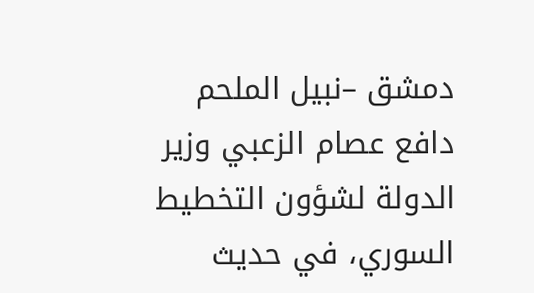دمشق –نبيل الملحم
دافع عصام الزعبي وزير الدولة لشؤون التخطيط السوري، في حديث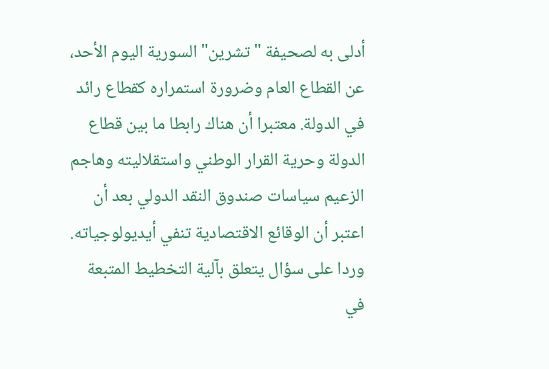أدلى به لصحيفة "تشرين" السورية اليوم الأحد، عن القطاع العام وضرورة استمراره كقطاع رائد في الدولة. معتبرا أن هناك رابطا ما بين قطاع الدولة وحرية القرار الوطني واستقلاليته وهاجم الزعيم سياسات صندوق النقد الدولي بعد أن اعتبر أن الوقائع الاقتصادية تنفي أيديولوجياته.
وردا على سؤال يتعلق بآلية التخطيط المتبعة في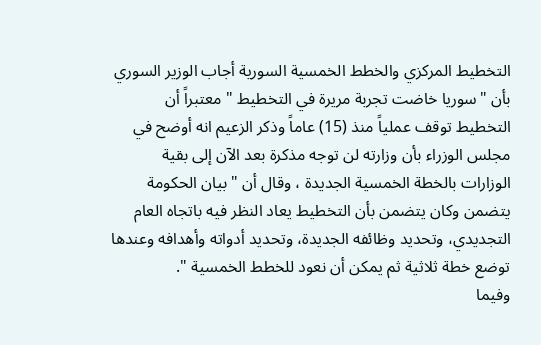التخطيط المركزي والخطط الخمسية السورية أجاب الوزير السوري بأن "سوريا خاضت تجربة مريرة في التخطيط " معتبراً أن التخطيط توقف عملياً منذ (15) عاماً وذكر الزعيم انه أوضح في مجلس الوزراء بأن وزارته لن توجه مذكرة بعد الآن إلى بقية الوزارات بالخطة الخمسية الجديدة ، وقال أن "بيان الحكومة يتضمن وكان يتضمن بأن التخطيط يعاد النظر فيه باتجاه العام التجديدي، وتحديد وظائفه الجديدة، وتحديد أدواته وأهدافه وعندها توضع خطة ثلاثية ثم يمكن أن نعود للخطط الخمسية ".
وفيما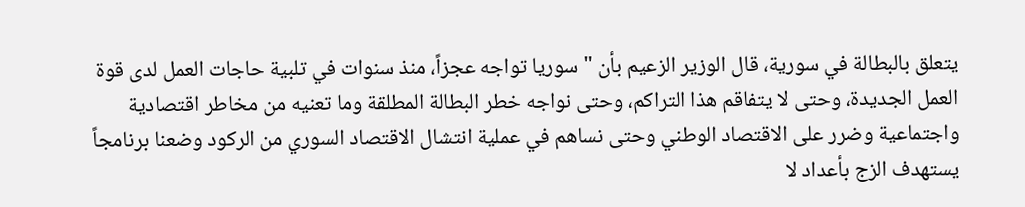يتعلق بالبطالة في سورية، قال الوزير الزعيم بأن "سوريا تواجه عجزاً، منذ سنوات في تلبية حاجات العمل لدى قوة العمل الجديدة، وحتى لا يتفاقم هذا التراكم، وحتى نواجه خطر البطالة المطلقة وما تعنيه من مخاطر اقتصادية واجتماعية وضرر على الاقتصاد الوطني وحتى نساهم في عملية انتشال الاقتصاد السوري من الركود وضعنا برنامجاً يستهدف الزج بأعداد لا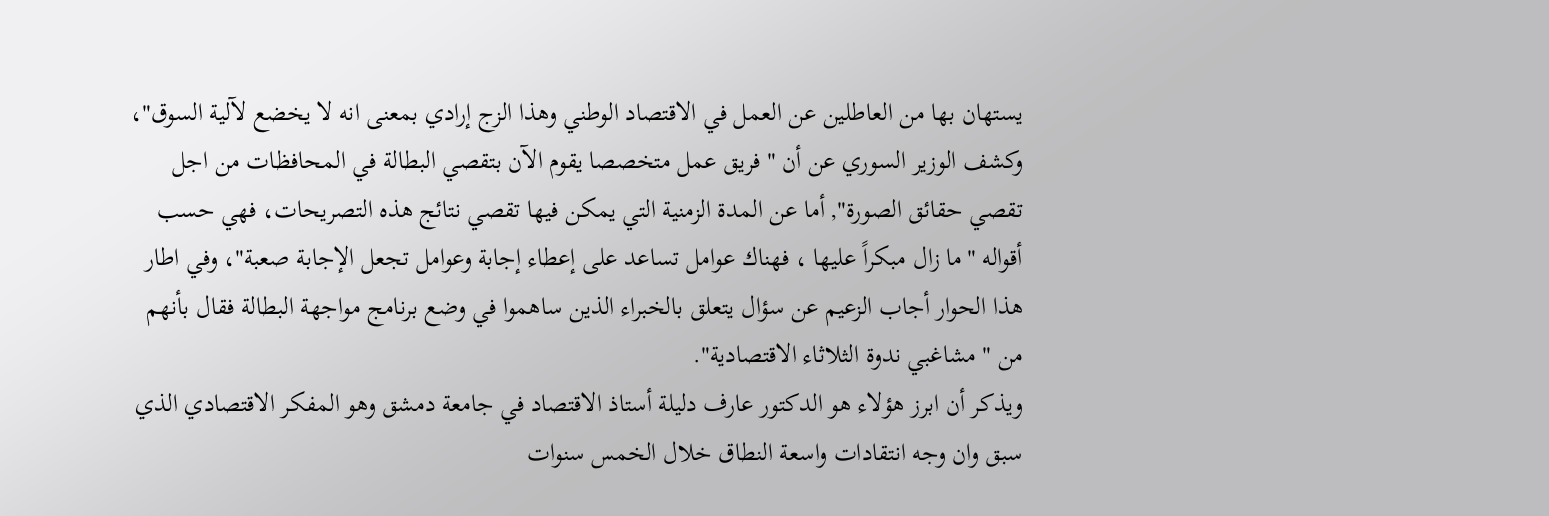يستهان بها من العاطلين عن العمل في الاقتصاد الوطني وهذا الزج إرادي بمعنى انه لا يخضع لآلية السوق"،
وكشف الوزير السوري عن أن " فريق عمل متخصصا يقوم الآن بتقصي البطالة في المحافظات من اجل تقصي حقائق الصورة", أما عن المدة الزمنية التي يمكن فيها تقصي نتائج هذه التصريحات، فهي حسب أقواله "ما زال مبكراً عليها ، فهناك عوامل تساعد على إعطاء إجابة وعوامل تجعل الإجابة صعبة"، وفي اطار هذا الحوار أجاب الزعيم عن سؤال يتعلق بالخبراء الذين ساهموا في وضع برنامج مواجهة البطالة فقال بأنهم من " مشاغبي ندوة الثلاثاء الاقتصادية".
ويذكر أن ابرز هؤلاء هو الدكتور عارف دليلة أستاذ الاقتصاد في جامعة دمشق وهو المفكر الاقتصادي الذي سبق وان وجه انتقادات واسعة النطاق خلال الخمس سنوات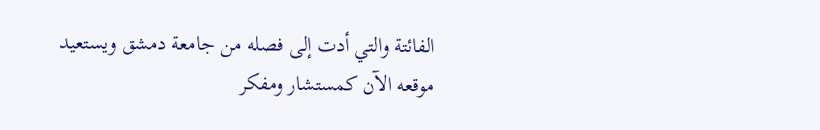الفائتة والتي أدت إلى فصله من جامعة دمشق ويستعيد موقعه الآن كمستشار ومفكر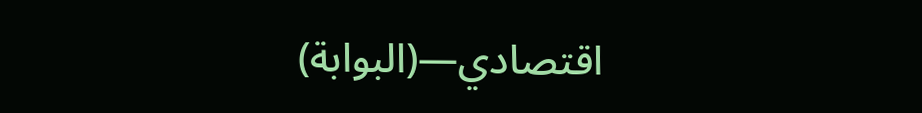اقتصادي—(البوابة)